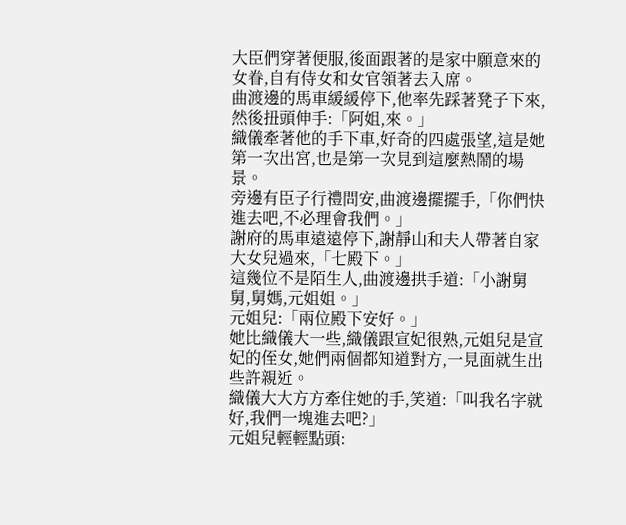大臣們穿著便服,後面跟著的是家中願意來的女眷,自有侍女和女官領著去入席。
曲渡邊的馬車緩緩停下,他率先踩著凳子下來,然後扭頭伸手:「阿姐,來。」
織儀牽著他的手下車,好奇的四處張望,這是她第一次出宮,也是第一次見到這麼熱鬧的場景。
旁邊有臣子行禮問安,曲渡邊擺擺手,「你們快進去吧,不必理會我們。」
謝府的馬車遠遠停下,謝靜山和夫人帶著自家大女兒過來,「七殿下。」
這幾位不是陌生人,曲渡邊拱手道:「小謝舅舅,舅媽,元姐姐。」
元姐兒:「兩位殿下安好。」
她比織儀大一些,織儀跟宣妃很熟,元姐兒是宣妃的侄女,她們兩個都知道對方,一見面就生出些許親近。
織儀大大方方牽住她的手,笑道:「叫我名字就好,我們一塊進去吧?」
元姐兒輕輕點頭: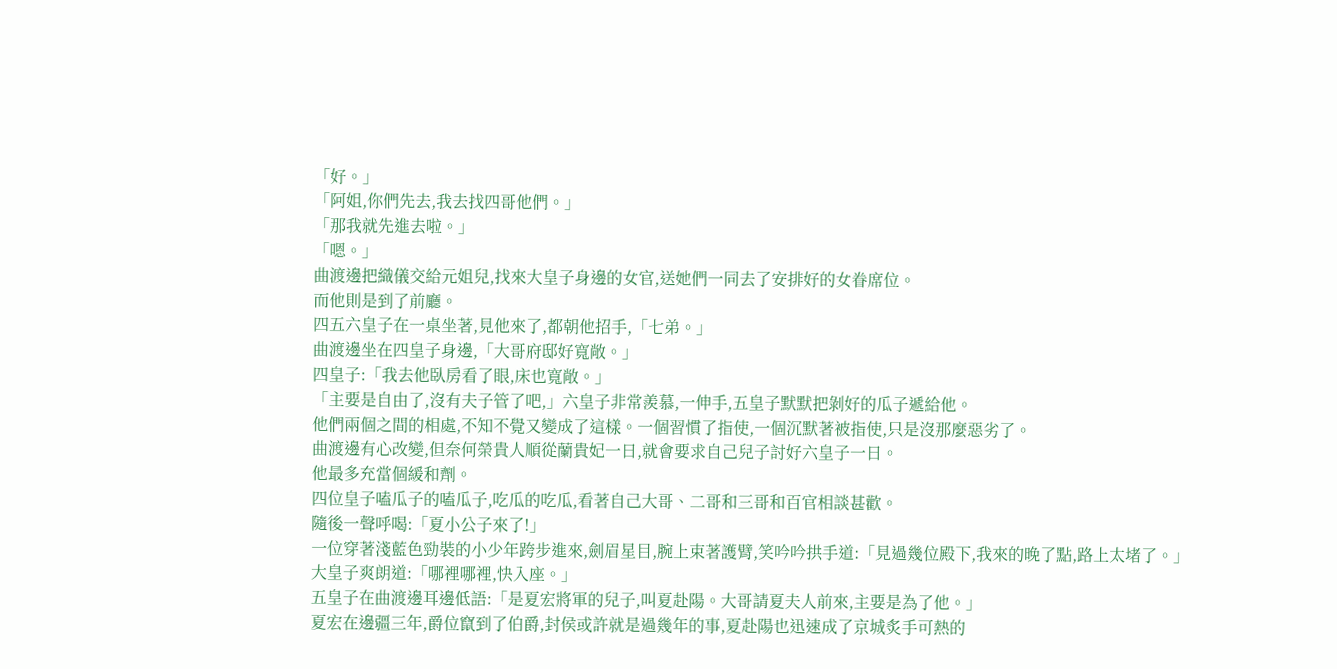「好。」
「阿姐,你們先去,我去找四哥他們。」
「那我就先進去啦。」
「嗯。」
曲渡邊把織儀交給元姐兒,找來大皇子身邊的女官,送她們一同去了安排好的女眷席位。
而他則是到了前廳。
四五六皇子在一桌坐著,見他來了,都朝他招手,「七弟。」
曲渡邊坐在四皇子身邊,「大哥府邸好寬敞。」
四皇子:「我去他臥房看了眼,床也寬敞。」
「主要是自由了,沒有夫子管了吧,」六皇子非常羨慕,一伸手,五皇子默默把剝好的瓜子遞給他。
他們兩個之間的相處,不知不覺又變成了這樣。一個習慣了指使,一個沉默著被指使,只是沒那麼惡劣了。
曲渡邊有心改變,但奈何榮貴人順從蘭貴妃一日,就會要求自己兒子討好六皇子一日。
他最多充當個緩和劑。
四位皇子嗑瓜子的嗑瓜子,吃瓜的吃瓜,看著自己大哥、二哥和三哥和百官相談甚歡。
隨後一聲呼喝:「夏小公子來了!」
一位穿著淺藍色勁裝的小少年跨步進來,劍眉星目,腕上束著護臂,笑吟吟拱手道:「見過幾位殿下,我來的晚了點,路上太堵了。」
大皇子爽朗道:「哪裡哪裡,快入座。」
五皇子在曲渡邊耳邊低語:「是夏宏將軍的兒子,叫夏赴陽。大哥請夏夫人前來,主要是為了他。」
夏宏在邊疆三年,爵位竄到了伯爵,封侯或許就是過幾年的事,夏赴陽也迅速成了京城炙手可熱的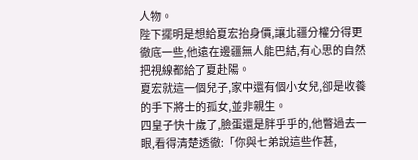人物。
陛下擺明是想給夏宏抬身價,讓北疆分權分得更徹底一些,他遠在邊疆無人能巴結,有心思的自然把視線都給了夏赴陽。
夏宏就這一個兒子,家中還有個小女兒,卻是收養的手下將士的孤女,並非親生。
四皇子快十歲了,臉蛋還是胖乎乎的,他瞥過去一眼,看得清楚透徹:「你與七弟說這些作甚,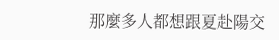那麼多人都想跟夏赴陽交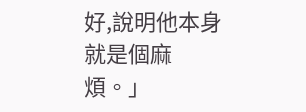好,說明他本身就是個麻煩。」